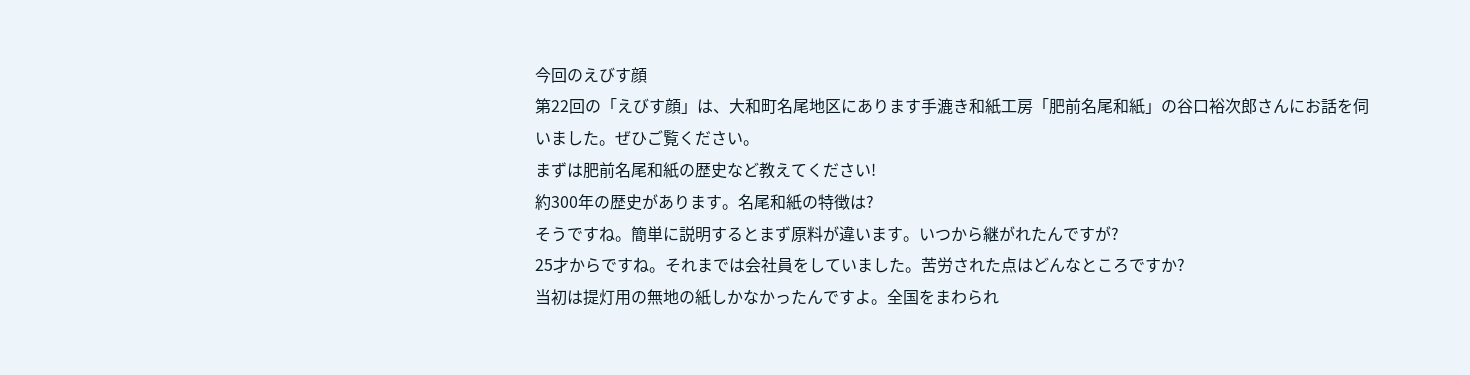今回のえびす顔
第22回の「えびす顔」は、大和町名尾地区にあります手漉き和紙工房「肥前名尾和紙」の谷口裕次郎さんにお話を伺いました。ぜひご覧ください。
まずは肥前名尾和紙の歴史など教えてください!
約300年の歴史があります。名尾和紙の特徴は?
そうですね。簡単に説明するとまず原料が違います。いつから継がれたんですが?
25才からですね。それまでは会社員をしていました。苦労された点はどんなところですか?
当初は提灯用の無地の紙しかなかったんですよ。全国をまわられ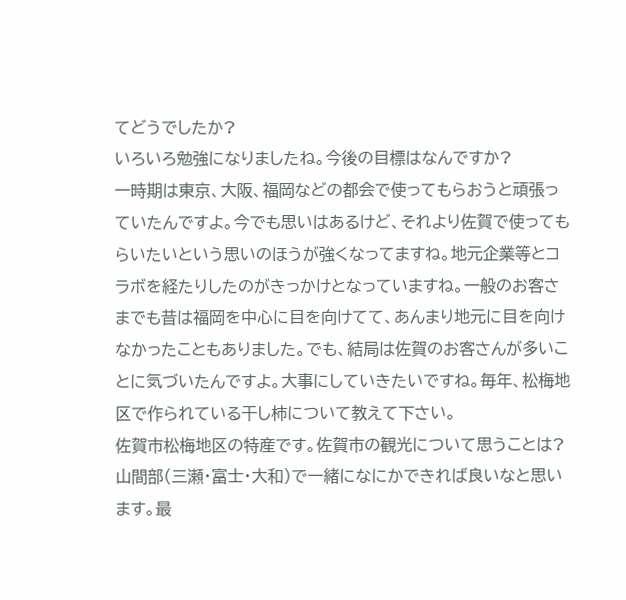てどうでしたか?
いろいろ勉強になりましたね。今後の目標はなんですか?
一時期は東京、大阪、福岡などの都会で使ってもらおうと頑張っていたんですよ。今でも思いはあるけど、それより佐賀で使ってもらいたいという思いのほうが強くなってますね。地元企業等とコラボを経たりしたのがきっかけとなっていますね。一般のお客さまでも昔は福岡を中心に目を向けてて、あんまり地元に目を向けなかったこともありました。でも、結局は佐賀のお客さんが多いことに気づいたんですよ。大事にしていきたいですね。毎年、松梅地区で作られている干し柿について教えて下さい。
佐賀市松梅地区の特産です。佐賀市の観光について思うことは?
山間部(三瀬・富士・大和)で一緒になにかできれば良いなと思います。最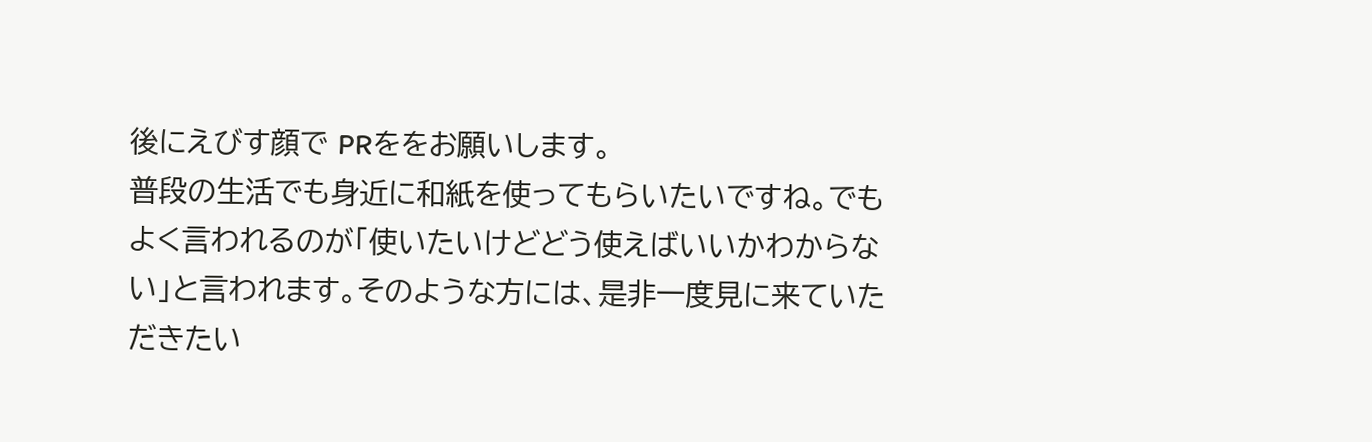後にえびす顔で PRををお願いします。
普段の生活でも身近に和紙を使ってもらいたいですね。でもよく言われるのが「使いたいけどどう使えばいいかわからない」と言われます。そのような方には、是非一度見に来ていただきたい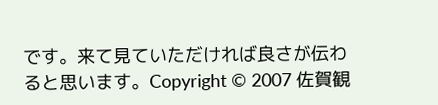です。来て見ていただければ良さが伝わると思います。Copyright © 2007 佐賀観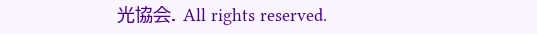光協会. All rights reserved.